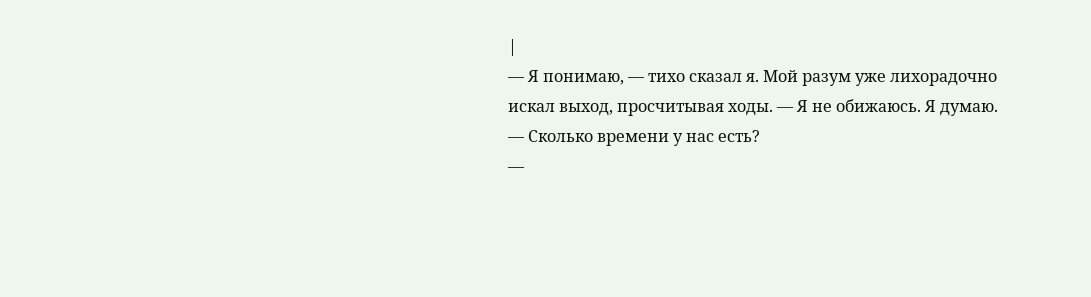|
— Я понимаю, — тихо сказал я. Мой разум уже лихорадочно искал выход, просчитывая ходы. — Я не обижаюсь. Я думаю.
— Сколько времени у нас есть?
—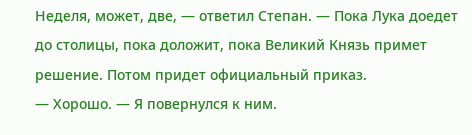Неделя, может, две, — ответил Степан. — Пока Лука доедет до столицы, пока доложит, пока Великий Князь примет решение. Потом придет официальный приказ.
— Хорошо. — Я повернулся к ним.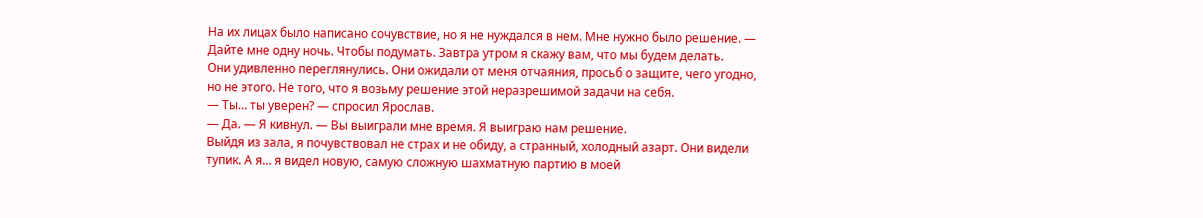На их лицах было написано сочувствие, но я не нуждался в нем. Мне нужно было решение. — Дайте мне одну ночь. Чтобы подумать. Завтра утром я скажу вам, что мы будем делать.
Они удивленно переглянулись. Они ожидали от меня отчаяния, просьб о защите, чего угодно, но не этого. Не того, что я возьму решение этой неразрешимой задачи на себя.
— Ты… ты уверен? — спросил Ярослав.
— Да. — Я кивнул. — Вы выиграли мне время. Я выиграю нам решение.
Выйдя из зала, я почувствовал не страх и не обиду, а странный, холодный азарт. Они видели тупик. А я… я видел новую, самую сложную шахматную партию в моей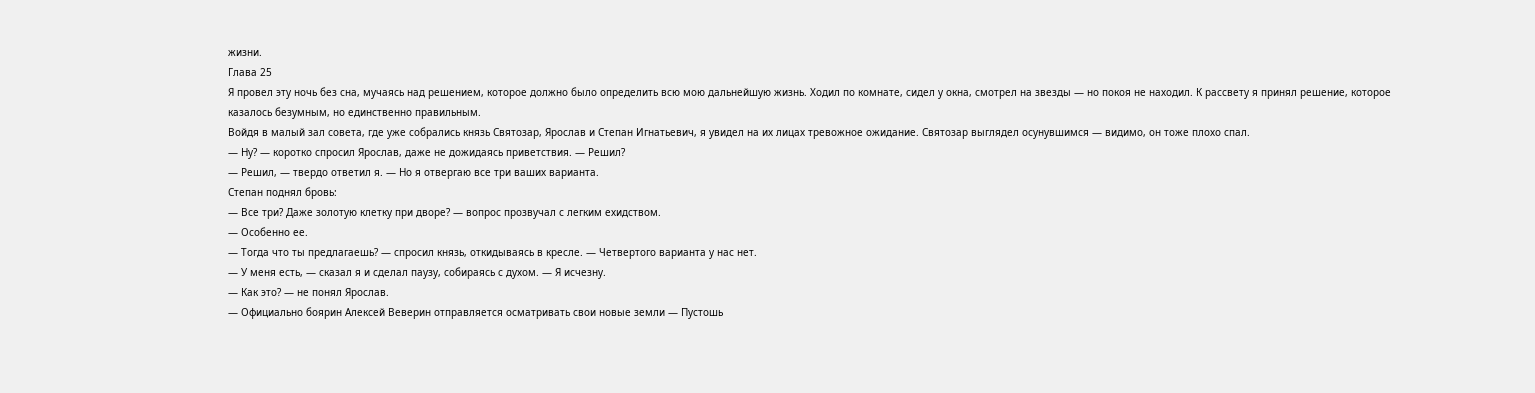жизни.
Глава 25
Я провел эту ночь без сна, мучаясь над решением, которое должно было определить всю мою дальнейшую жизнь. Ходил по комнате, сидел у окна, смотрел на звезды — но покоя не находил. К рассвету я принял решение, которое казалось безумным, но единственно правильным.
Войдя в малый зал совета, где уже собрались князь Святозар, Ярослав и Степан Игнатьевич, я увидел на их лицах тревожное ожидание. Святозар выглядел осунувшимся — видимо, он тоже плохо спал.
— Ну? — коротко спросил Ярослав, даже не дожидаясь приветствия. — Решил?
— Решил, — твердо ответил я. — Но я отвергаю все три ваших варианта.
Степан поднял бровь:
— Все три? Даже золотую клетку при дворе? — вопрос прозвучал с легким ехидством.
— Особенно ее.
— Тогда что ты предлагаешь? — спросил князь, откидываясь в кресле. — Четвертого варианта у нас нет.
— У меня есть, — сказал я и сделал паузу, собираясь с духом. — Я исчезну.
— Как это? — не понял Ярослав.
— Официально боярин Алексей Веверин отправляется осматривать свои новые земли — Пустошь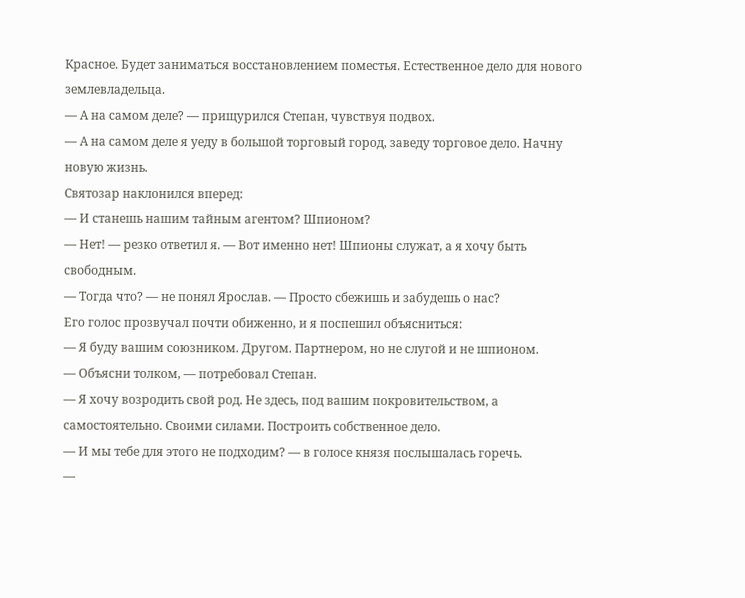Красное. Будет заниматься восстановлением поместья. Естественное дело для нового землевладельца.
— А на самом деле? — прищурился Степан, чувствуя подвох.
— А на самом деле я уеду в большой торговый город, заведу торговое дело. Начну новую жизнь.
Святозар наклонился вперед:
— И станешь нашим тайным агентом? Шпионом?
— Нет! — резко ответил я. — Вот именно нет! Шпионы служат, а я хочу быть свободным.
— Тогда что? — не понял Ярослав. — Просто сбежишь и забудешь о нас?
Его голос прозвучал почти обиженно, и я поспешил объясниться:
— Я буду вашим союзником. Другом. Партнером, но не слугой и не шпионом.
— Объясни толком, — потребовал Степан.
— Я хочу возродить свой род. Не здесь, под вашим покровительством, а самостоятельно. Своими силами. Построить собственное дело.
— И мы тебе для этого не подходим? — в голосе князя послышалась горечь.
—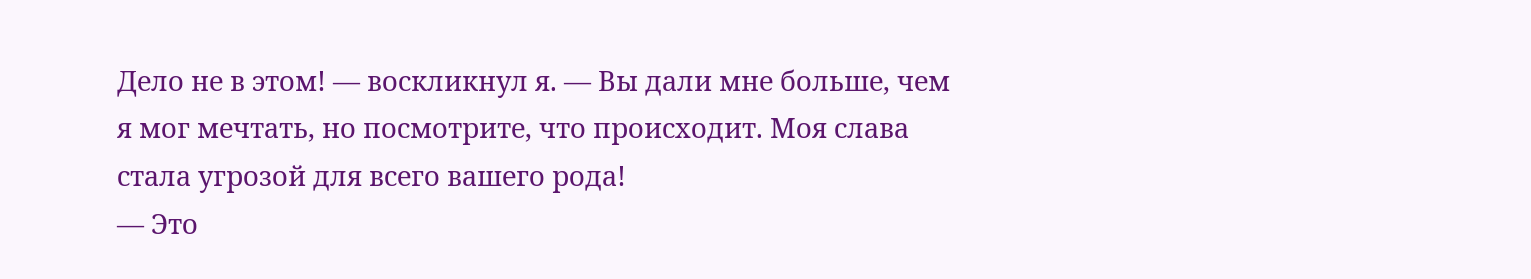Дело не в этом! — воскликнул я. — Вы дали мне больше, чем я мог мечтать, но посмотрите, что происходит. Моя слава стала угрозой для всего вашего рода!
— Это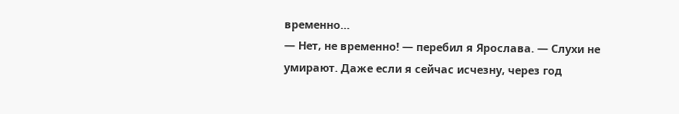временно…
— Нет, не временно! — перебил я Ярослава. — Слухи не умирают. Даже если я сейчас исчезну, через год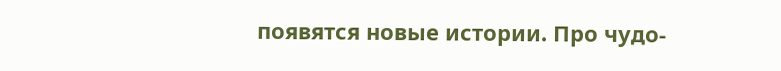появятся новые истории. Про чудо-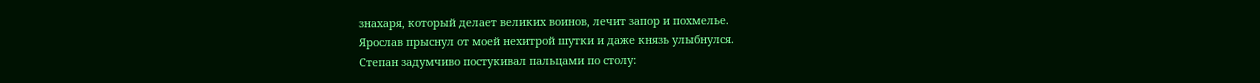знахаря, который делает великих воинов, лечит запор и похмелье.
Ярослав прыснул от моей нехитрой шутки и даже князь улыбнулся.
Степан задумчиво постукивал пальцами по столу: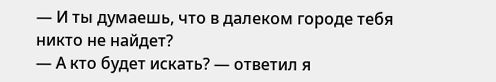— И ты думаешь, что в далеком городе тебя никто не найдет?
— А кто будет искать? — ответил я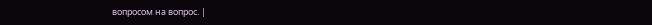вопросом на вопрос. |